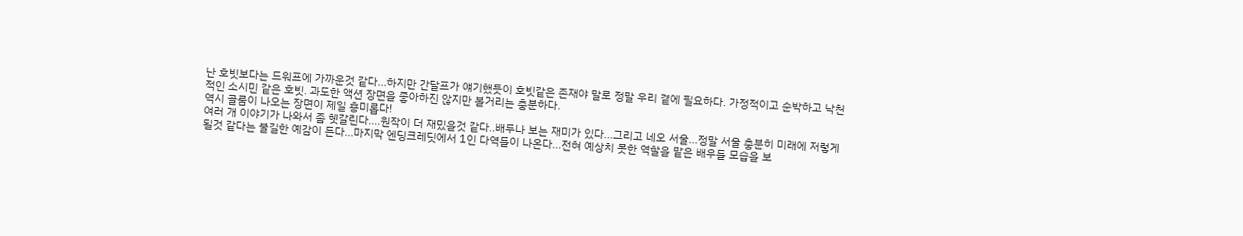난 호빗보다는 드워프에 가까운것 같다...하지만 간달프가 얘기했듯이 호빗같은 존재야 말로 정말 우리 곁에 필요하다. 가정적이고 순박하고 낙천적인 소시민 같은 호빗. 과도한 액션 장면을 좋아하진 않지만 볼거리는 충분하다.
역시 골룸이 나오는 장면이 제일 흥미롭다!
여러 개 이야기가 나와서 좀 헷갈린다....원작이 더 재밌을것 같다..배두나 보는 재미가 있다...그리고 네오 서울...정말 서울 충분히 미래에 저렇게 될것 같다는 불길한 예감이 든다...마지막 엔딩크레딧에서 1인 다역들이 나온다...전혀 예상치 못한 역할을 맡은 배우들 모습을 보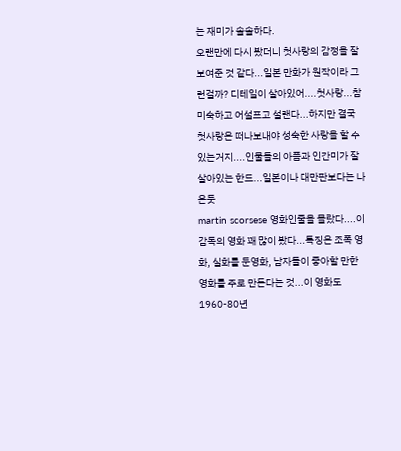는 재미가 솔솔하다.
오랜만에 다시 봤더니 첫사랑의 감정을 잘보여준 것 같다...일본 만화가 원작이라 그런걸까? 디테일이 살아있어....첫사랑...참 미숙하고 어설프고 설랜다...하지만 결국 첫사랑은 떠나보내야 성숙한 사랑을 할 수 있는거지....인물들의 아픔과 인간미가 잘 살아있는 한드...일본이나 대만판보다는 나은듯
martin scorsese 영화인줄을 몰랐다....이 감독의 영화 꽤 많이 봤다...특징은 조폭 영화, 실화를 둔영화, 남자들이 좋아할 만한 영화를 주로 만든다는 것...이 영화도 1960-80년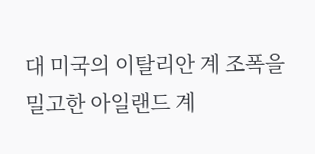대 미국의 이탈리안 계 조폭을 밀고한 아일랜드 계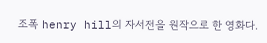조폭 henry hill의 자서전을 원작으로 한 영화다.